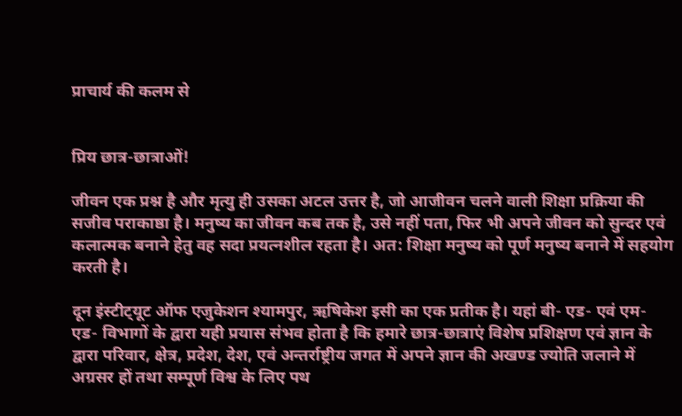प्राचार्य की कलम से


प्रिय छात्र-छात्राओं!

जीवन एक प्रश्न है और मृत्यु ही उसका अटल उत्तर है, जो आजीवन चलने वाली शिक्षा प्रक्रिया की सजीव पराकाष्ठा है। मनुष्य का जीवन कब तक है, उसे नहीं पता, फिर भी अपने जीवन को सुन्दर एवं कलात्मक बनाने हेतु वह सदा प्रयत्नशील रहता है। अत: शिक्षा मनुष्य को पूर्ण मनुष्य बनाने में सहयोग करती है।

दून इंस्टीट्‌यूट ऑफ एजुकेशन श्यामपुर, ऋषिकेश इसी का एक प्रतीक है। यहां बी- एड- एवं एम- एड- विभागों के द्वारा यही प्रयास संभव होता है कि हमारे छात्र-छात्राएं विशेष प्रशिक्षण एवं ज्ञान के द्वारा परिवार, क्षेत्र, प्रदेश, देश, एवं अन्तर्राष्ट्रीय जगत में अपने ज्ञान की अखण्ड ज्योति जलाने में अग्रसर हों तथा सम्पूर्ण विश्व के लिए पथ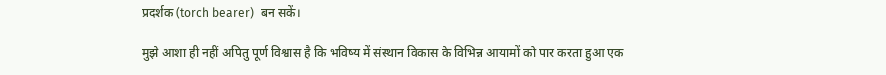प्रदर्शक (torch bearer)  बन सकें।

मुझे आशा ही नहीं अपितु पूर्ण विश्वास है कि भविष्य में संस्थान विकास के विभिन्न आयामों को पार करता हुआ एक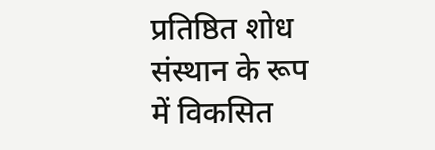प्रतिष्ठित शोध संस्थान के रूप में विकसित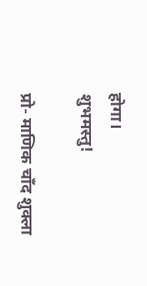होगा।
शुभमस्तु!

प्रो- माणिक चाँद शुक्ला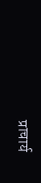प्राचार्य